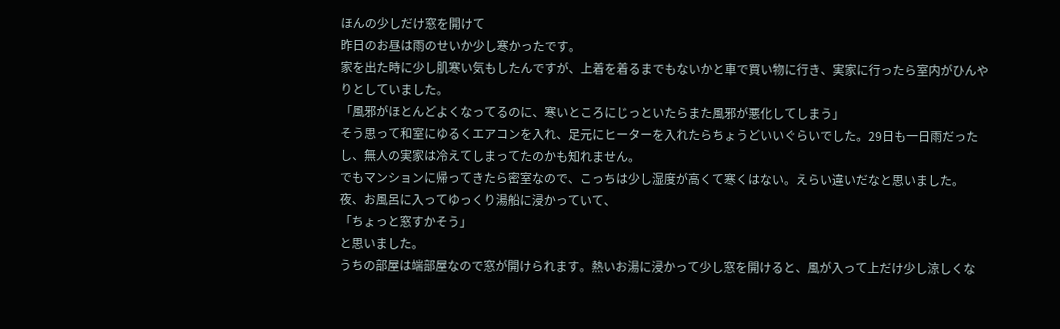ほんの少しだけ窓を開けて
昨日のお昼は雨のせいか少し寒かったです。
家を出た時に少し肌寒い気もしたんですが、上着を着るまでもないかと車で買い物に行き、実家に行ったら室内がひんやりとしていました。
「風邪がほとんどよくなってるのに、寒いところにじっといたらまた風邪が悪化してしまう」
そう思って和室にゆるくエアコンを入れ、足元にヒーターを入れたらちょうどいいぐらいでした。29日も一日雨だったし、無人の実家は冷えてしまってたのかも知れません。
でもマンションに帰ってきたら密室なので、こっちは少し湿度が高くて寒くはない。えらい違いだなと思いました。
夜、お風呂に入ってゆっくり湯船に浸かっていて、
「ちょっと窓すかそう」
と思いました。
うちの部屋は端部屋なので窓が開けられます。熱いお湯に浸かって少し窓を開けると、風が入って上だけ少し涼しくな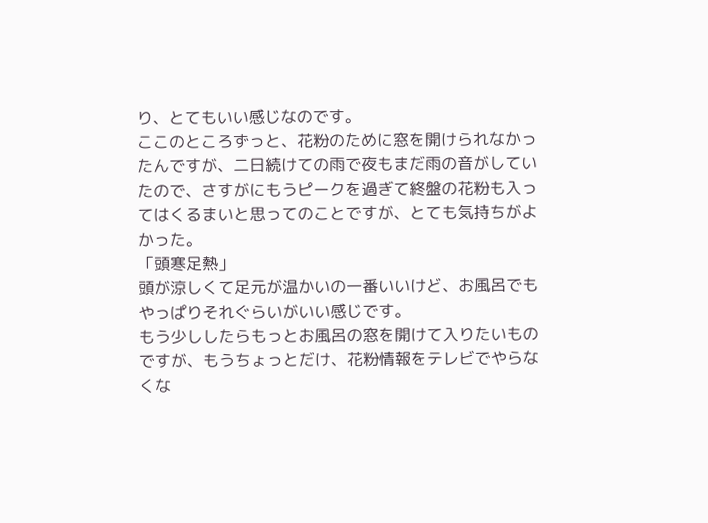り、とてもいい感じなのです。
ここのところずっと、花粉のために窓を開けられなかったんですが、二日続けての雨で夜もまだ雨の音がしていたので、さすがにもうピークを過ぎて終盤の花粉も入ってはくるまいと思ってのことですが、とても気持ちがよかった。
「頭寒足熱」
頭が涼しくて足元が温かいの一番いいけど、お風呂でもやっぱりそれぐらいがいい感じです。
もう少ししたらもっとお風呂の窓を開けて入りたいものですが、もうちょっとだけ、花粉情報をテレビでやらなくな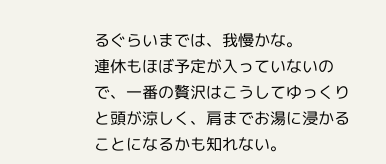るぐらいまでは、我慢かな。
連休もほぼ予定が入っていないので、一番の贅沢はこうしてゆっくりと頭が涼しく、肩までお湯に浸かることになるかも知れない。